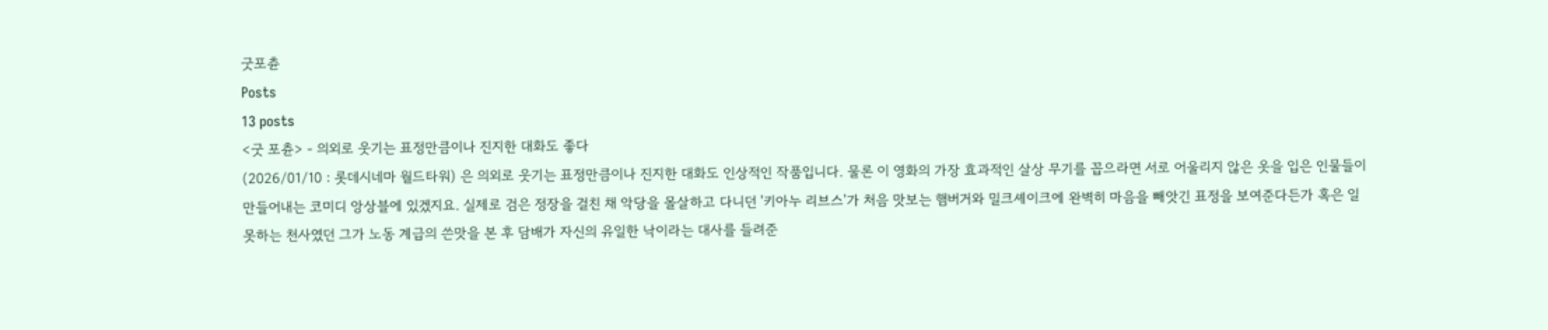굿포츈
Posts
13 posts
<굿 포츈> - 의외로 웃기는 표정만큼이나 진지한 대화도 좋다
(2026/01/10 : 롯데시네마 월드타워) 은 의외로 웃기는 표정만큼이나 진지한 대화도 인상적인 작품입니다. 물론 이 영화의 가장 효과적인 살상 무기를 꼽으라면 서로 어울리지 않은 옷을 입은 인물들이 만들어내는 코미디 앙상블에 있겠지요. 실제로 검은 정장을 걸친 채 악당을 몰살하고 다니던 '키아누 리브스'가 처음 맛보는 햄버거와 밀크셰이크에 완벽히 마음을 빼앗긴 표정을 보여준다든가 혹은 일 못하는 천사였던 그가 노동 계급의 쓴맛을 본 후 담배가 자신의 유일한 낙이라는 대사를 들려준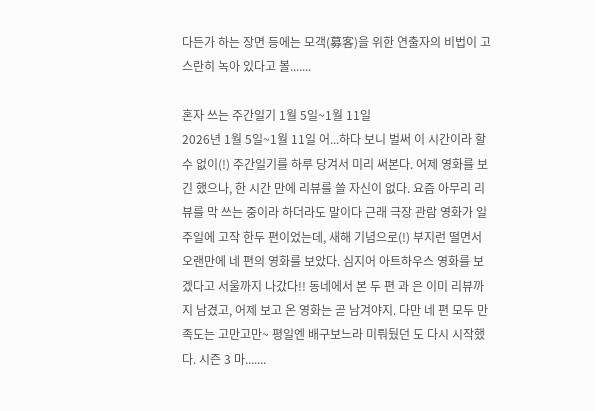다든가 하는 장면 등에는 모객(募客)을 위한 연출자의 비법이 고스란히 녹아 있다고 볼.......

혼자 쓰는 주간일기 1월 5일~1월 11일
2026년 1월 5일~1월 11일 어...하다 보니 벌써 이 시간이라 할 수 없이(!) 주간일기를 하루 당겨서 미리 써본다. 어제 영화를 보긴 했으나, 한 시간 만에 리뷰를 쓸 자신이 없다. 요즘 아무리 리뷰를 막 쓰는 중이라 하더라도 말이다 근래 극장 관람 영화가 일주일에 고작 한두 편이었는데, 새해 기념으로(!) 부지런 떨면서 오랜만에 네 편의 영화를 보았다. 심지어 아트하우스 영화를 보겠다고 서울까지 나갔다!! 동네에서 본 두 편 과 은 이미 리뷰까지 남겼고, 어제 보고 온 영화는 곧 남겨야지. 다만 네 편 모두 만족도는 고만고만~ 평일엔 배구보느라 미뤄뒀던 도 다시 시작했다. 시즌 3 마.......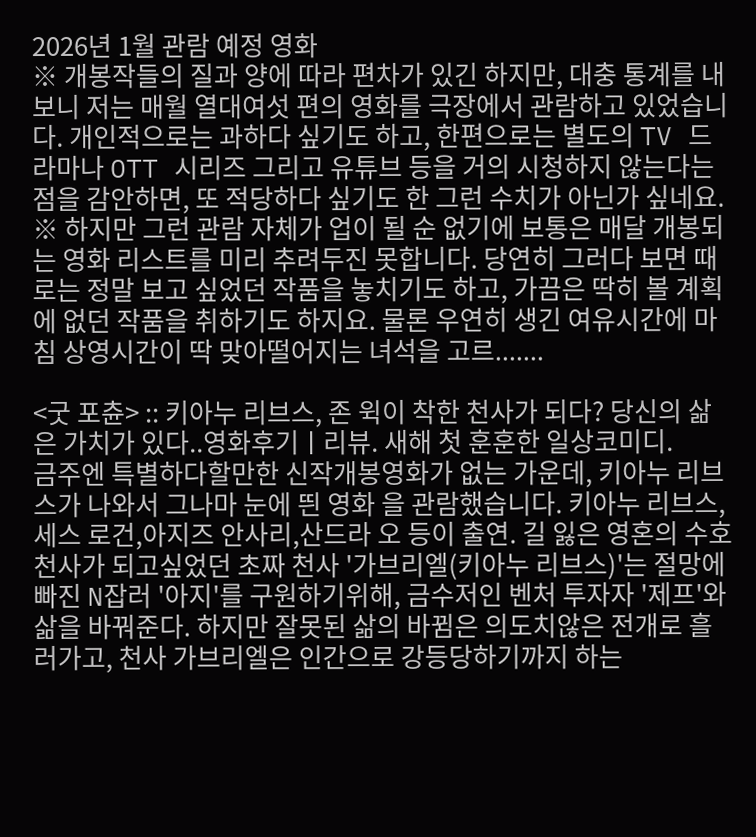2026년 1월 관람 예정 영화
※ 개봉작들의 질과 양에 따라 편차가 있긴 하지만, 대충 통계를 내보니 저는 매월 열대여섯 편의 영화를 극장에서 관람하고 있었습니다. 개인적으로는 과하다 싶기도 하고, 한편으로는 별도의 TV 드라마나 OTT 시리즈 그리고 유튜브 등을 거의 시청하지 않는다는 점을 감안하면, 또 적당하다 싶기도 한 그런 수치가 아닌가 싶네요. ※ 하지만 그런 관람 자체가 업이 될 순 없기에 보통은 매달 개봉되는 영화 리스트를 미리 추려두진 못합니다. 당연히 그러다 보면 때로는 정말 보고 싶었던 작품을 놓치기도 하고, 가끔은 딱히 볼 계획에 없던 작품을 취하기도 하지요. 물론 우연히 생긴 여유시간에 마침 상영시간이 딱 맞아떨어지는 녀석을 고르.......

<굿 포츈> :: 키아누 리브스, 존 윅이 착한 천사가 되다? 당신의 삶은 가치가 있다..영화후기ㅣ리뷰. 새해 첫 훈훈한 일상코미디.
금주엔 특별하다할만한 신작개봉영화가 없는 가운데, 키아누 리브스가 나와서 그나마 눈에 띈 영화 을 관람했습니다. 키아누 리브스,세스 로건,아지즈 안사리,산드라 오 등이 출연. 길 잃은 영혼의 수호천사가 되고싶었던 초짜 천사 '가브리엘(키아누 리브스)'는 절망에 빠진 N잡러 '아지'를 구원하기위해, 금수저인 벤처 투자자 '제프'와 삶을 바꿔준다. 하지만 잘못된 삶의 바뀜은 의도치않은 전개로 흘러가고, 천사 가브리엘은 인간으로 강등당하기까지 하는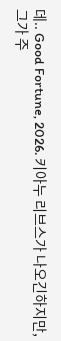데.. Good Fortune, 2026. 키아누 리브스가 나오긴하지만, 그가 주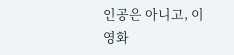인공은 아니고, 이 영화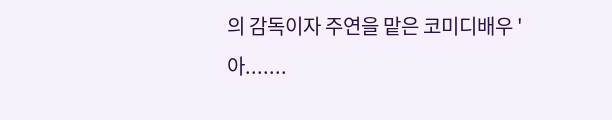의 감독이자 주연을 맡은 코미디배우 '아.......